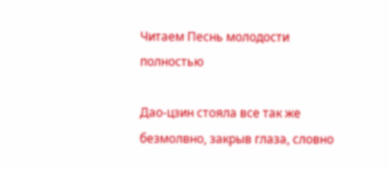Читаем Песнь молодости полностью

Дао-цзин стояла все так же безмолвно, закрыв глаза, словно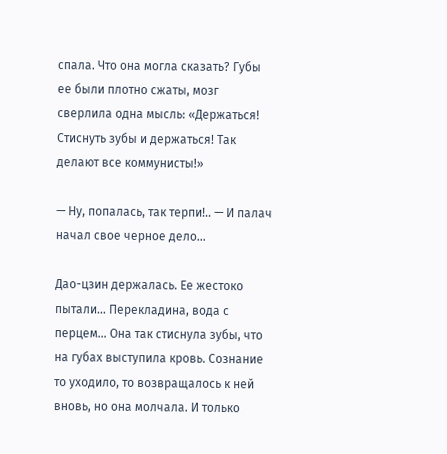спала. Что она могла сказать? Губы ее были плотно сжаты, мозг сверлила одна мысль: «Держаться! Стиснуть зубы и держаться! Так делают все коммунисты!»

— Ну, попалась, так терпи!.. — И палач начал свое черное дело…

Дао-цзин держалась. Ее жестоко пытали… Перекладина, вода с перцем… Она так стиснула зубы, что на губах выступила кровь. Сознание то уходило, то возвращалось к ней вновь, но она молчала. И только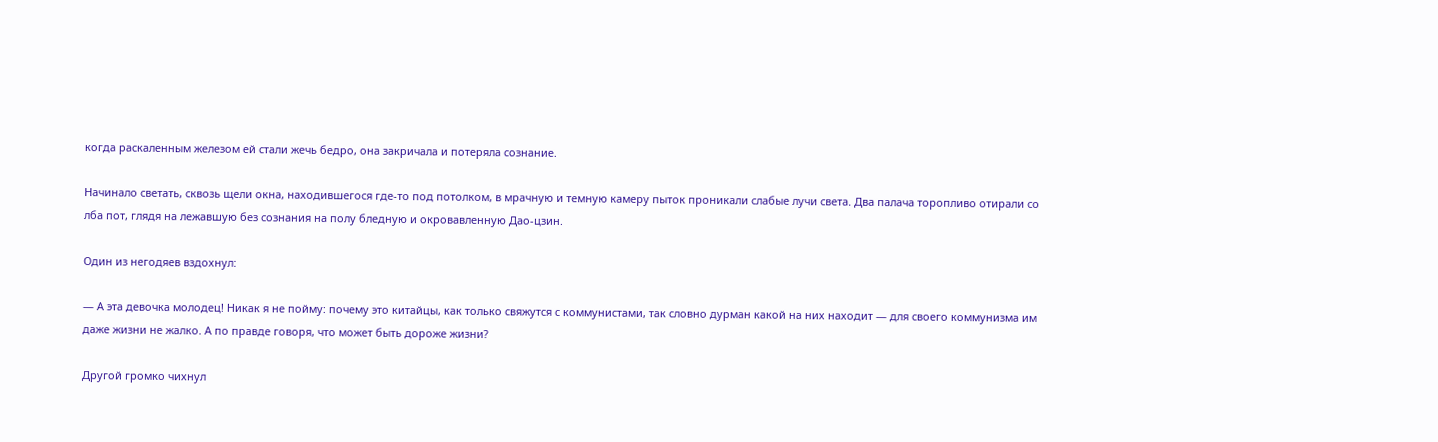когда раскаленным железом ей стали жечь бедро, она закричала и потеряла сознание.

Начинало светать, сквозь щели окна, находившегося где-то под потолком, в мрачную и темную камеру пыток проникали слабые лучи света. Два палача торопливо отирали со лба пот, глядя на лежавшую без сознания на полу бледную и окровавленную Дао-цзин.

Один из негодяев вздохнул:

— А эта девочка молодец! Никак я не пойму: почему это китайцы, как только свяжутся с коммунистами, так словно дурман какой на них находит — для своего коммунизма им даже жизни не жалко. А по правде говоря, что может быть дороже жизни?

Другой громко чихнул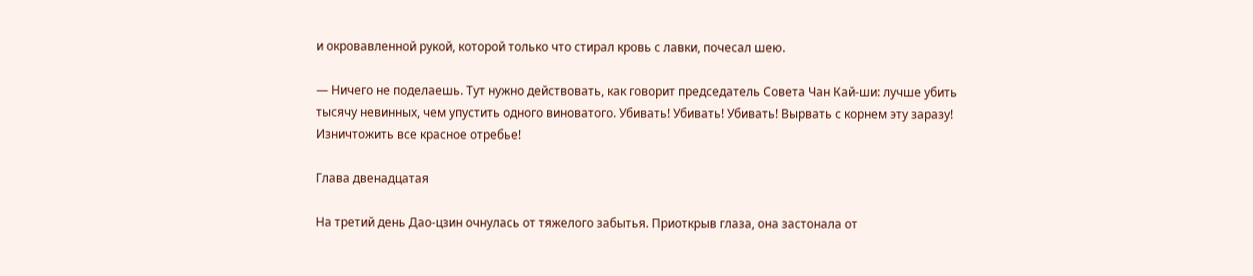и окровавленной рукой, которой только что стирал кровь с лавки, почесал шею.

— Ничего не поделаешь. Тут нужно действовать, как говорит председатель Совета Чан Кай-ши: лучше убить тысячу невинных, чем упустить одного виноватого. Убивать! Убивать! Убивать! Вырвать с корнем эту заразу! Изничтожить все красное отребье!

Глава двенадцатая

На третий день Дао-цзин очнулась от тяжелого забытья. Приоткрыв глаза, она застонала от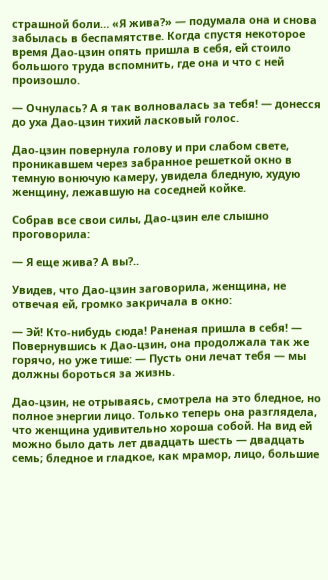страшной боли… «Я жива?» — подумала она и снова забылась в беспамятстве. Когда спустя некоторое время Дао-цзин опять пришла в себя, ей стоило большого труда вспомнить, где она и что с ней произошло.

— Очнулась? А я так волновалась за тебя! — донесся до уха Дао-цзин тихий ласковый голос.

Дао-цзин повернула голову и при слабом свете, проникавшем через забранное решеткой окно в темную вонючую камеру, увидела бледную, худую женщину, лежавшую на соседней койке.

Собрав все свои силы, Дао-цзин еле слышно проговорила:

— Я еще жива? А вы?..

Увидев, что Дао-цзин заговорила, женщина, не отвечая ей, громко закричала в окно:

— Эй! Кто-нибудь сюда! Раненая пришла в себя! — Повернувшись к Дао-цзин, она продолжала так же горячо, но уже тише: — Пусть они лечат тебя — мы должны бороться за жизнь.

Дао-цзин, не отрываясь, смотрела на это бледное, но полное энергии лицо. Только теперь она разглядела, что женщина удивительно хороша собой. На вид ей можно было дать лет двадцать шесть — двадцать семь; бледное и гладкое, как мрамор, лицо, большие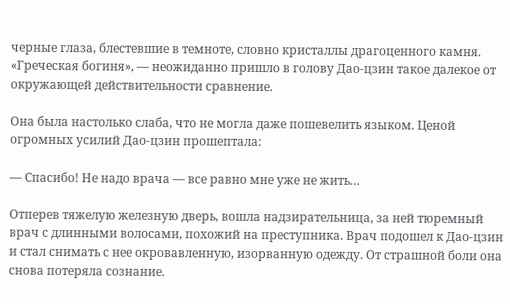черные глаза, блестевшие в темноте, словно кристаллы драгоценного камня. «Греческая богиня», — неожиданно пришло в голову Дао-цзин такое далекое от окружающей действительности сравнение.

Она была настолько слаба, что не могла даже пошевелить языком. Ценой огромных усилий Дао-цзин прошептала:

— Спасибо! Не надо врача — все равно мне уже не жить…

Отперев тяжелую железную дверь, вошла надзирательница, за ней тюремный врач с длинными волосами, похожий на преступника. Врач подошел к Дао-цзин и стал снимать с нее окровавленную, изорванную одежду. От страшной боли она снова потеряла сознание.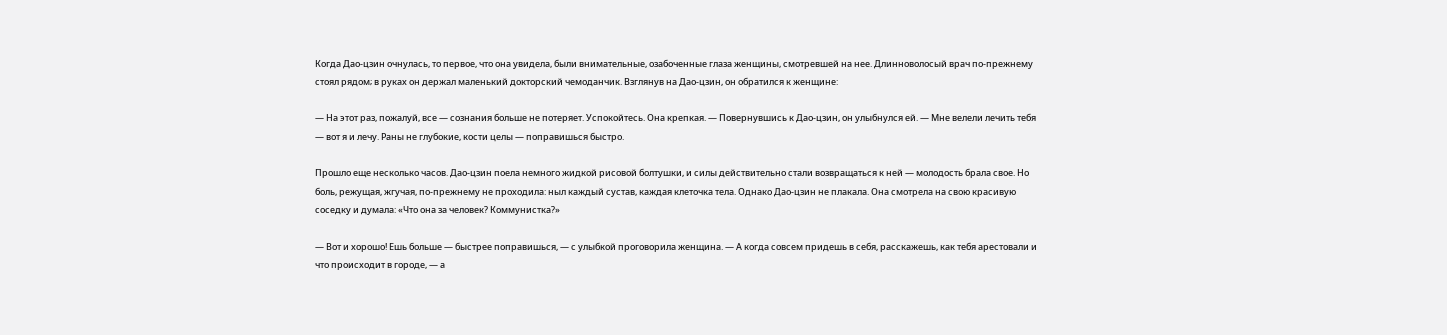Когда Дао-цзин очнулась, то первое, что она увидела, были внимательные, озабоченные глаза женщины, смотревшей на нее. Длинноволосый врач по-прежнему стоял рядом; в руках он держал маленький докторский чемоданчик. Взглянув на Дао-цзин, он обратился к женщине:

— На этот раз, пожалуй, все — сознания больше не потеряет. Успокойтесь. Она крепкая. — Повернувшись к Дао-цзин, он улыбнулся ей. — Мне велели лечить тебя — вот я и лечу. Раны не глубокие, кости целы — поправишься быстро.

Прошло еще несколько часов. Дао-цзин поела немного жидкой рисовой болтушки, и силы действительно стали возвращаться к ней — молодость брала свое. Но боль, режущая, жгучая, по-прежнему не проходила: ныл каждый сустав, каждая клеточка тела. Однако Дао-цзин не плакала. Она смотрела на свою красивую соседку и думала: «Что она за человек? Коммунистка?»

— Вот и хорошо! Ешь больше — быстрее поправишься, — с улыбкой проговорила женщина. — А когда совсем придешь в себя, расскажешь, как тебя арестовали и что происходит в городе, — а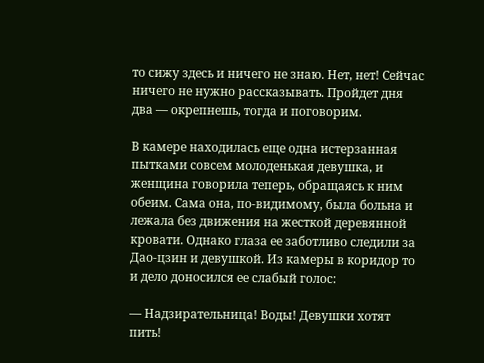то сижу здесь и ничего не знаю. Нет, нет! Сейчас ничего не нужно рассказывать. Пройдет дня два — окрепнешь, тогда и поговорим.

В камере находилась еще одна истерзанная пытками совсем молоденькая девушка, и женщина говорила теперь, обращаясь к ним обеим. Сама она, по-видимому, была больна и лежала без движения на жесткой деревянной кровати. Однако глаза ее заботливо следили за Дао-цзин и девушкой. Из камеры в коридор то и дело доносился ее слабый голос:

— Надзирательница! Воды! Девушки хотят пить!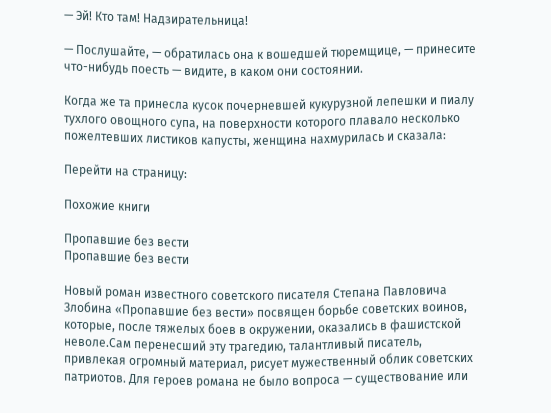— Эй! Кто там! Надзирательница!

— Послушайте, — обратилась она к вошедшей тюремщице, — принесите что-нибудь поесть — видите, в каком они состоянии.

Когда же та принесла кусок почерневшей кукурузной лепешки и пиалу тухлого овощного супа, на поверхности которого плавало несколько пожелтевших листиков капусты, женщина нахмурилась и сказала:

Перейти на страницу:

Похожие книги

Пропавшие без вести
Пропавшие без вести

Новый роман известного советского писателя Степана Павловича Злобина «Пропавшие без вести» посвящен борьбе советских воинов, которые, после тяжелых боев в окружении, оказались в фашистской неволе.Сам перенесший эту трагедию, талантливый писатель, привлекая огромный материал, рисует мужественный облик советских патриотов. Для героев романа не было вопроса — существование или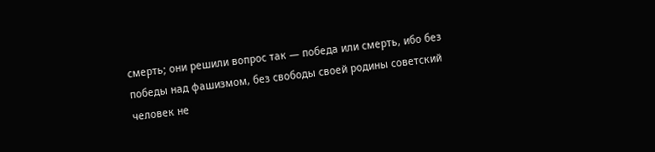смерть; они решили вопрос так — победа или смерть, ибо без победы над фашизмом, без свободы своей родины советский человек не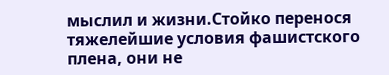мыслил и жизни.Стойко перенося тяжелейшие условия фашистского плена, они не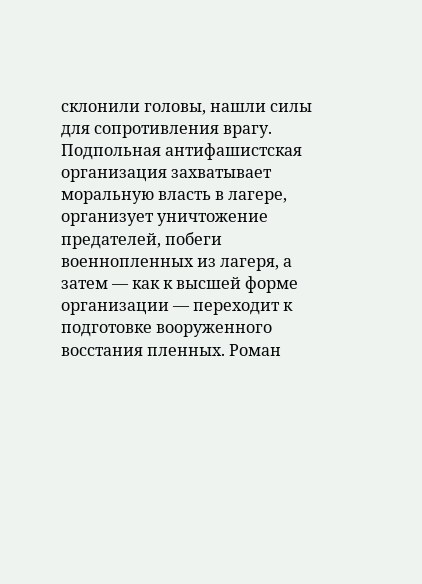склонили головы, нашли силы для сопротивления врагу. Подпольная антифашистская организация захватывает моральную власть в лагере, организует уничтожение предателей, побеги военнопленных из лагеря, а затем — как к высшей форме организации — переходит к подготовке вооруженного восстания пленных. Роман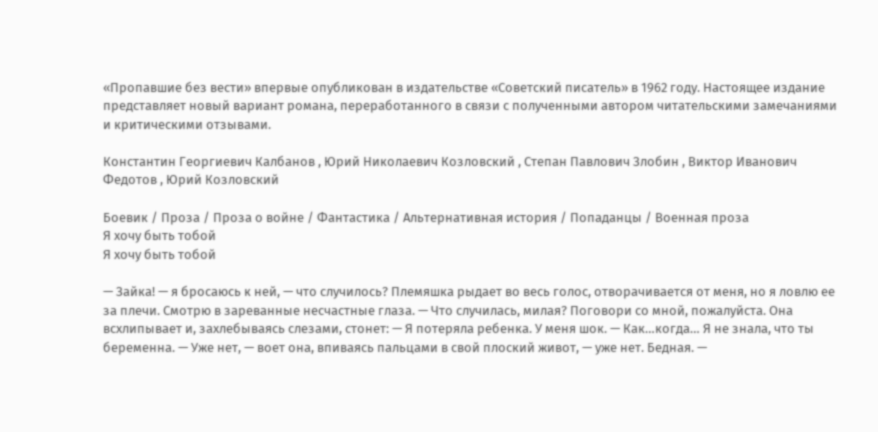«Пропавшие без вести» впервые опубликован в издательстве «Советский писатель» в 1962 году. Настоящее издание представляет новый вариант романа, переработанного в связи с полученными автором читательскими замечаниями и критическими отзывами.

Константин Георгиевич Калбанов , Юрий Николаевич Козловский , Степан Павлович Злобин , Виктор Иванович Федотов , Юрий Козловский

Боевик / Проза / Проза о войне / Фантастика / Альтернативная история / Попаданцы / Военная проза
Я хочу быть тобой
Я хочу быть тобой

— Зайка! — я бросаюсь к ней, — что случилось? Племяшка рыдает во весь голос, отворачивается от меня, но я ловлю ее за плечи. Смотрю в зареванные несчастные глаза. — Что случилась, милая? Поговори со мной, пожалуйста. Она всхлипывает и, захлебываясь слезами, стонет: — Я потеряла ребенка. У меня шок. — Как…когда… Я не знала, что ты беременна. — Уже нет, — воет она, впиваясь пальцами в свой плоский живот, — уже нет. Бедная. —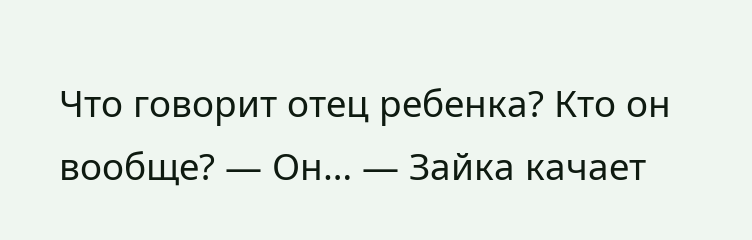Что говорит отец ребенка? Кто он вообще? — Он… — Зайка качает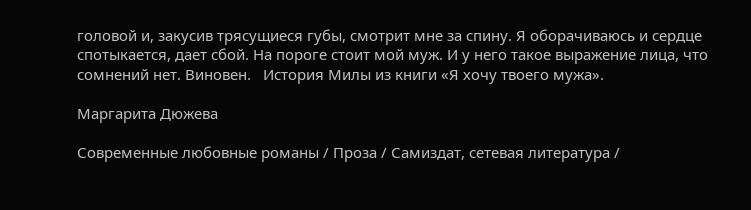головой и, закусив трясущиеся губы, смотрит мне за спину. Я оборачиваюсь и сердце спотыкается, дает сбой. На пороге стоит мой муж. И у него такое выражение лица, что сомнений нет. Виновен.   История Милы из книги «Я хочу твоего мужа».

Маргарита Дюжева

Современные любовные романы / Проза / Самиздат, сетевая литература /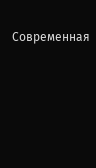Современная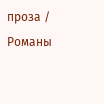проза / Романы